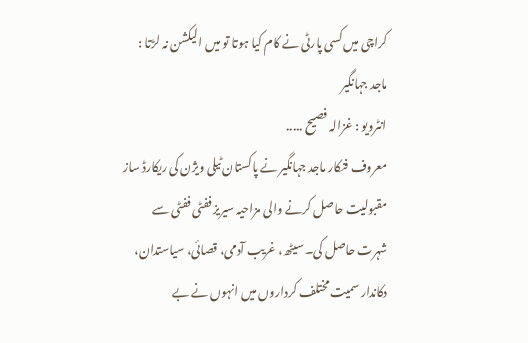کراچی میں کسی پارٹی نے کام کیا ہوتا تو میں الیکشن نہ لڑتا : ماجد جہانگیر
انٹرویو : غزالہ فصیح .....
معروف فنکار ماجد جہانگیر نے پاکستان ٹیلی ویژن کی ریکارڈ ساز مقبولیت حاصل کرنے والی مزاحیہ سیریز ففٹی ففٹی سے شہرت حاصل کی۔ سیٹھ، غریب آدمی، قصائی، سیاستدان، دکاندار سمیت مختلف کرداروں میں انہوں نے بے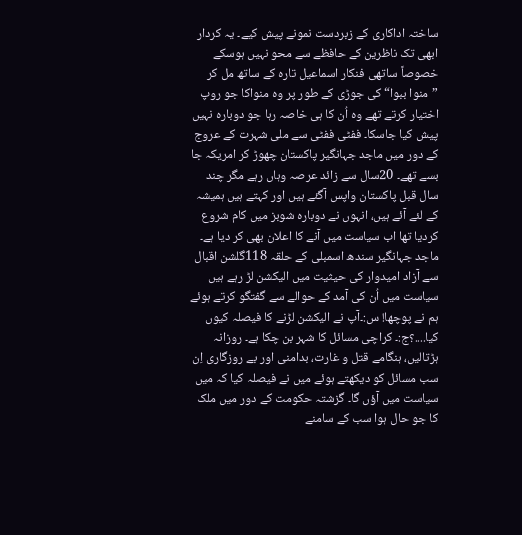ساختہ اداکاری کے زبردست نمونے پیش کیے۔ یہ کردار ابھی تک ناظرین کے حافظے سے محو نہیں ہوسکے خصوصاً ساتھی فنکار اسماعیل تارہ کے ساتھ مل کر ”منوا ببوا“ کی جوڑی کے طور پر وہ منواکا جو روپ اختیار کرتے تھے وہ اُن کا ہی خاصہ رہا جو دوبارہ نہیں پیش کیا جاسکا۔ ففٹی ففٹی سے ملی شہرت کے عروج کے دور میں ماجد جہانگیر پاکستان چھوڑ کر امریکہ جا بسے تھے۔ 20سال سے زائد عرصہ وہاں رہے مگر چند سال قبل پاکستان واپس آگئے ہیں اور کہتے ہیں ہمیشہ کے لئے آئے ہیں، انہوں نے دوبارہ شوبز میں کام شروع کردیا تھا اب سیاست میں آنے کا اعلان بھی کر دیا ہے۔ ماجد جہانگیر سندھ اسمبلی کے حلقہ 118گلشن اقبال سے آزاد امیدوار کی حیثیت میں الیکشن لڑ رہے ہیں سیاست میں اُن کی آمد کے حوالے سے گفتگو کرتے ہوئے ہم نے پوچھا! س:۔آپ نے الیکشن لڑنے کا فیصلہ کیوں کیا....؟ج:۔ کراچی مسائل کا شہر بن چکا ہے۔ روزانہ ہڑتالیں، ہنگامے قتل و غارت، بدامنی اور بے روزگاری اِن سب مسائل کو دیکھتے ہوئے میں نے فیصلہ کیا کہ میں سیاست میں آؤں گا۔ گزشتہ حکومت کے دور میں ملک کا جو حال ہوا سب کے سامنے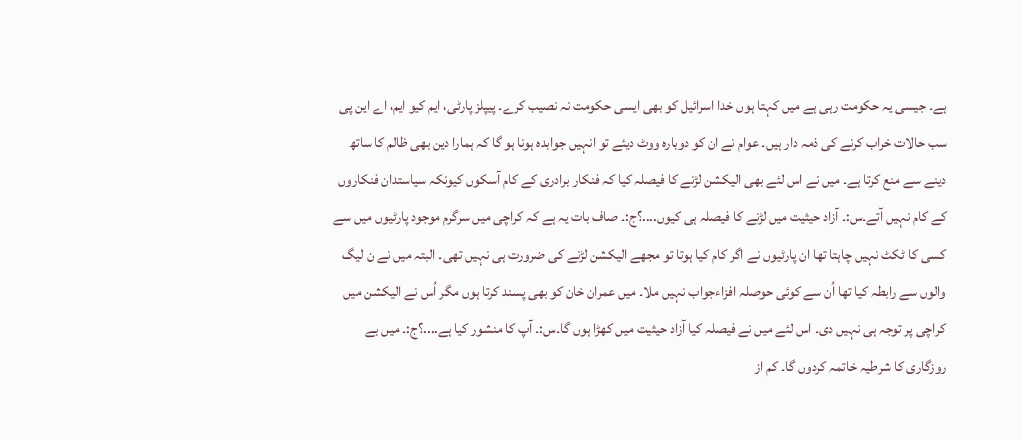ہے۔ جیسی یہ حکومت رہی ہے میں کہتا ہوں خدا اسرائیل کو بھی ایسی حکومت نہ نصیب کرے۔ پیپلز پارٹی، ایم کیو ایم، اے این پی سب حالات خراب کرنے کی ذمہ دار ہیں۔ عوام نے ان کو دوبارہ ووٹ دیئے تو انہیں جوابدہ ہونا ہو گا کہ ہمارا دین بھی ظالم کا ساتھ دینے سے منع کرتا ہے۔ میں نے اس لئے بھی الیکشن لڑنے کا فیصلہ کیا کہ فنکار برادری کے کام آسکوں کیونکہ سیاستدان فنکاروں کے کام نہیں آتے۔س:۔ آزاد حیثیت میں لڑنے کا فیصلہ ہی کیوں....؟ج:۔ صاف بات یہ ہے کہ کراچی میں سرگرم موجود پارٹیوں میں سے کسی کا ٹکٹ نہیں چاہتا تھا ان پارٹیوں نے اگر کام کیا ہوتا تو مجھے الیکشن لڑنے کی ضرورت ہی نہیں تھی۔ البتہ میں نے ن لیگ والوں سے رابطہ کیا تھا اُن سے کوئی حوصلہ افزاءجواب نہیں ملا۔ میں عمران خان کو بھی پسند کرتا ہوں مگر اُس نے الیکشن میں کراچی پر توجہ ہی نہیں دی۔ اس لئے میں نے فیصلہ کیا آزاد حیثیت میں کھڑا ہوں گا۔س:۔ آپ کا منشور کیا ہے....؟ج:۔ میں بے روزگاری کا شرطیہ خاتمہ کردوں گا۔ کم از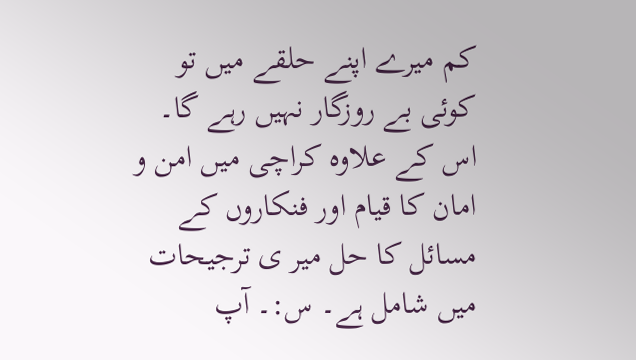کم میرے اپنے حلقے میں تو کوئی بے روزگار نہیں رہے گا۔ اس کے علاوہ کراچی میں امن و امان کا قیام اور فنکاروں کے مسائل کا حل میر ی ترجیحات میں شامل ہے۔ س:۔ آپ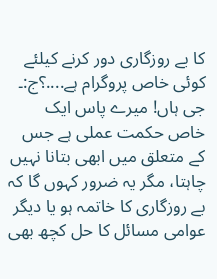کا بے روزگاری دور کرنے کیلئے کوئی خاص پروگرام ہے....؟ج:۔ جی ہاں! میرے پاس ایک خاص حکمت عملی ہے جس کے متعلق میں ابھی بتانا نہیں چاہتا، مگر یہ ضرور کہوں گا کہ بے روزگاری کا خاتمہ ہو یا دیگر عوامی مسائل کا حل کچھ بھی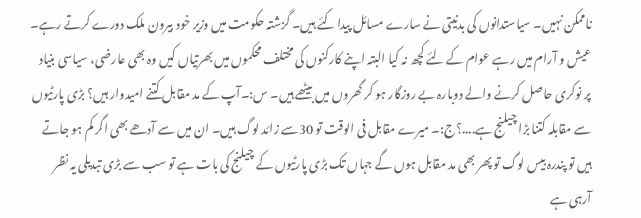ناممکن نہیں۔ سیاستدانوں کی بدنیتی نے سارے مسائل پیدا کئے ہیں۔ گزشتہ حکومت میں وزیر خود بیرون ملک دورے کرتے رہے۔ عیش و آرام میں رہے عوام کے لئے کچھ نہ کیا البتہ اپنے کارکنوں کی مختلف محکموں میں بھرتیاں کیں وہ بھی عارضی، سیاسی بنیاد پر نوکری حاصل کرنے والے دوبارہ بے روزگار ہو کر گھروں میں بیٹھے ہیں۔ س:۔آپ کے مد مقابل کتنے امیدوار ہیں؟ بڑی پارٹیوں سے مقابلہ کتنا بڑا چیلنج ہے....؟ج:۔ میرے مقابل فی الوقت تو 30سے زائد لوگ ہیں۔ ان میں سے آدھے بھی اگر کم ہو جاتے ہیں تو پندرہ بیس لوگ تو پھر بھی مد مقابل ہوں گے جہاں تک بڑی پارٹیوں کے چیلنج کی بات ہے تو سب سے بڑی تبدیلی یہ نظر آرہی ہے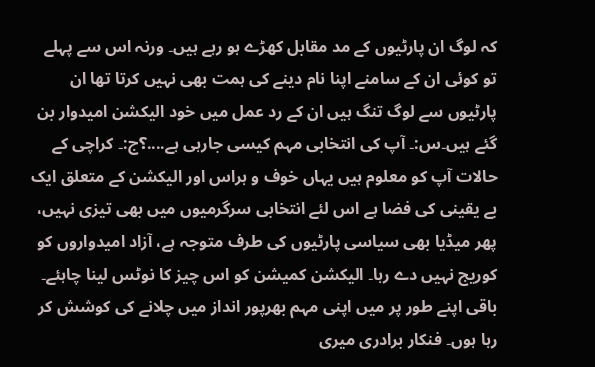کہ لوگ ان پارٹیوں کے مد مقابل کھڑے ہو رہے ہیں۔ ورنہ اس سے پہلے تو کوئی ان کے سامنے اپنا نام دینے کی ہمت بھی نہیں کرتا تھا ان پارٹیوں سے لوگ تنگ ہیں ان کے رد عمل میں خود الیکشن امیدوار بن گئے ہیں۔س:۔ آپ کی انتخابی مہم کیسی جارہی ہے....؟ج:۔ کراچی کے حالات آپ کو معلوم ہیں یہاں خوف و ہراس اور الیکشن کے متعلق ایک بے یقینی کی فضا ہے اس لئے انتخابی سرگرمیوں میں بھی تیزی نہیں، پھر میڈیا بھی سیاسی پارٹیوں کی طرف متوجہ ہے، آزاد امیدواروں کو کوریج نہیں دے رہا۔ الیکشن کمیشن کو اس چیز کا نوٹس لینا چاہئے۔ باقی اپنے طور پر میں اپنی مہم بھرپور انداز میں چلانے کی کوشش کر رہا ہوں۔ فنکار برادری میری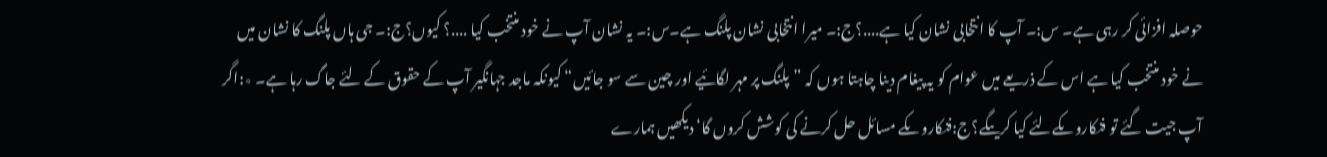حوصلہ افزائی کر رہی ہے۔ س:۔ آپ کا انتخابی نشان کیا ہے....؟ج:۔ میرا انتخابی نشان پلنگ ہے۔س:۔ یہ نشان آپ نے خود منتخب کیا ....؟ کیوں؟ج:۔ جی ہاں پلنگ کا نشان میں نے خود منتخب کیا ہے اس کے ذریعے میں عوام کو یہ پیغام دینا چاہتا ہوں کہ ”پلنگ پر مہر لگائیے اور چین سے سو جائیں“ کیونکہ ماجد جہانگیر آپ کے حقوق کے لئے جاگ رہا ہے۔ ٭:اگر آپ جیت گئے تو فنکاروںکےلئے کیا کریںگے؟ج:فنکاروںکے مسائل حل کرنے کی کوشش کروں گا‘ دیکھیں ہمارے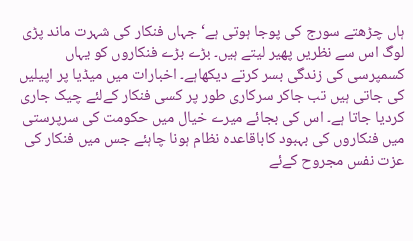ہاں چڑھتے سورج کی پوجا ہوتی ہے‘جہاں فنکار کی شہرت ماند پڑی لوگ اس سے نظریں پھیر لیتے ہیں۔ بڑے بڑے فنکاروں کو یہاں کسمپرسی کی زندگی بسر کرتے دیکھاہے۔ اخبارات میں میڈیا پر اپیلیں کی جاتی ہیں تب جاکر سرکاری طور پر کسی فنکار کےلئے چیک جاری کردیا جاتا ہے۔ اس کی بجائے میرے خیال میں حکومت کی سرپرستی میں فنکاروں کی بہبود کاباقاعدہ نظام ہونا چاہئے جس میں فنکار کی عزت نفس مجروح کےئے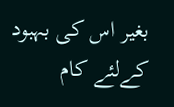بغیر اس کی بہبود کےلئے کام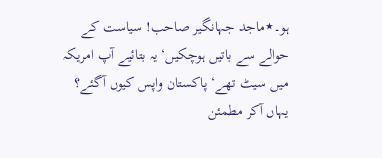ہو۔٭ماجد جہانگیر صاحب! سیاست کے حوالے سے باتیں ہوچکیں‘ یہ بتائیے آپ امریکہ میں سیٹ تھے‘ پاکستان واپس کیوں آگئے؟ یہاں آکر مطمئن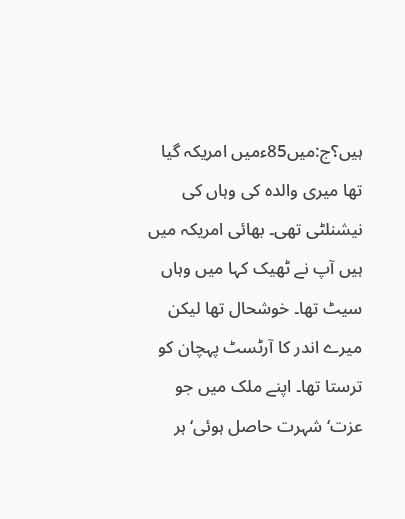ہیں؟ج:میں85ءمیں امریکہ گیا تھا میری والدہ کی وہاں کی نیشنلٹی تھی۔ بھائی امریکہ میں ہیں آپ نے ٹھیک کہا میں وہاں سیٹ تھا۔ خوشحال تھا لیکن میرے اندر کا آرٹسٹ پہچان کو ترستا تھا۔ اپنے ملک میں جو عزت‘ شہرت حاصل ہوئی‘ ہر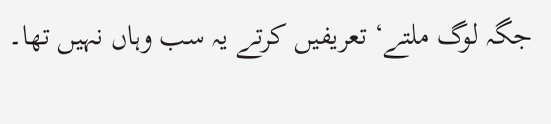جگہ لوگ ملتے‘ تعریفیں کرتے یہ سب وہاں نہیں تھا۔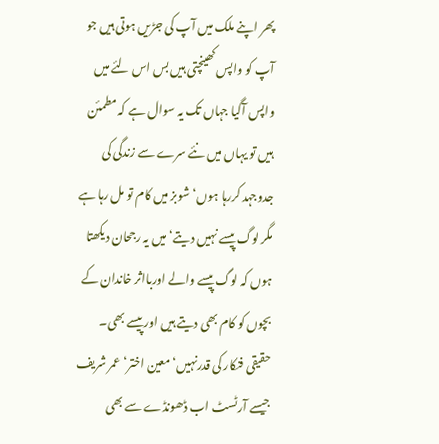پھر اپنے ملک میں آپ کی جڑیں ہوتی ہیں جو آپ کو واپس کھینچتی ہیں بس اس لئے میں واپس آگیا جہاں تک یہ سوال ہے کہ مطمئن ہیں تو یہاں میں نئے سرے سے زندگی کی جدوجہد کررہا ہوں‘شوبز میں کام تو مل رہا ہے مگر لوگ پیسے نہیں دیتے‘ میں یہ رجحان دیکھتا ہوں کہ لوگ پیسے والے اوربااثر خاندان کے بچوں کو کام بھی دیتے ہیں اور پیسے بھی۔ حقیقی فنکار کی قدرنہیں‘ معین اختر‘ عمر شریف جیسے آرٹسٹ اب ڈھونڈے سے بھی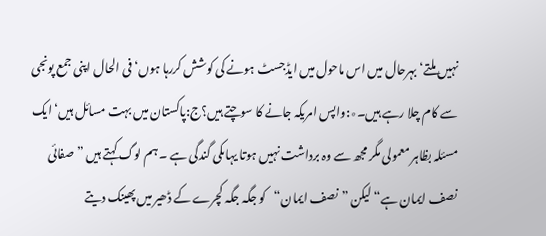نہیں ملتے‘ بہرحال میں اس ماحول میں ایڈجسٹ ہونے کی کوشش کررہا ہوں‘ فی الحال اپنی جمع پونجی سے کام چلا رہے ہیں۔٭:واپس امریکہ جانے کا سوچتے ہیں؟ج:پاکستان میں بہت مسائل ہیں‘ ایک مسئلہ بظاہر معمولی مگر مجھ سے وہ برداشت نہیں ہوتا یہاںکی گندگی ہے ۔ ہم لوگ کہتے ہیں ”صفائی نصف ایمان ہے“ لیکن ”نصف ایمان“کو جگہ جگہ کچرے کے ڈھیر میں پھینک دیتے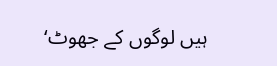ہیں لوگوں کے جھوٹ‘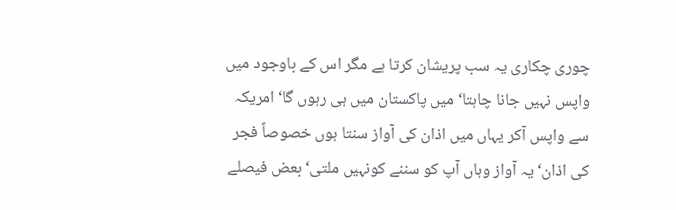چوری چکاری یہ سب پریشان کرتا ہے مگر اس کے باوجود میں واپس نہیں جانا چاہتا‘ میں پاکستان میں ہی رہوں گا‘ امریکہ سے واپس آکر یہاں میں اذان کی آواز سنتا ہوں خصوصاً فجر کی اذان‘ یہ آواز وہاں آپ کو سننے کونہیں ملتی‘ بعض فیصلے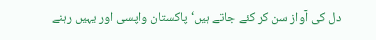دل کی آواز سن کر کئے جاتے ہیں‘ پاکستان واپسی اور یہیں رہنے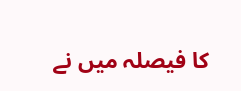کا فیصلہ میں نے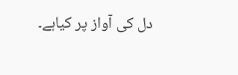دل کی آواز پر کیاہے۔